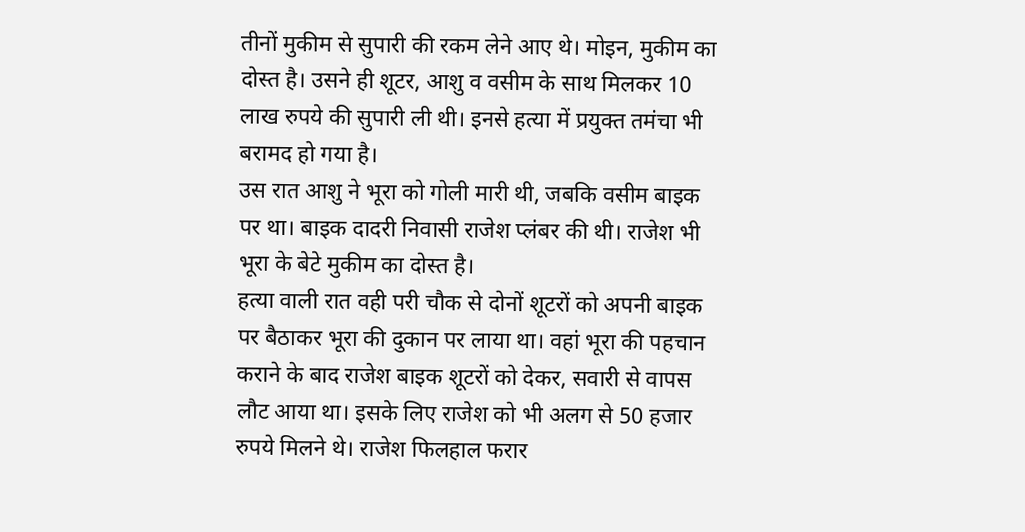तीनों मुकीम से सुपारी की रकम लेने आए थे। मोइन, मुकीम का दोस्त है। उसने ही शूटर, आशु व वसीम के साथ मिलकर 10 लाख रुपये की सुपारी ली थी। इनसे हत्या में प्रयुक्त तमंचा भी बरामद हो गया है।
उस रात आशु ने भूरा को गोली मारी थी, जबकि वसीम बाइक पर था। बाइक दादरी निवासी राजेश प्लंबर की थी। राजेश भी भूरा के बेटे मुकीम का दोस्त है।
हत्या वाली रात वही परी चौक से दोनों शूटरों को अपनी बाइक पर बैठाकर भूरा की दुकान पर लाया था। वहां भूरा की पहचान कराने के बाद राजेश बाइक शूटरों को देकर, सवारी से वापस लौट आया था। इसके लिए राजेश को भी अलग से 50 हजार रुपये मिलने थे। राजेश फिलहाल फरार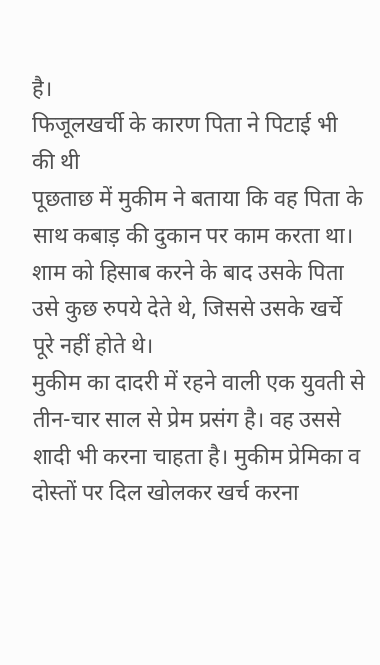है।
फिजूलखर्ची के कारण पिता ने पिटाई भी की थी
पूछताछ में मुकीम ने बताया कि वह पिता के साथ कबाड़ की दुकान पर काम करता था। शाम को हिसाब करने के बाद उसके पिता उसे कुछ रुपये देते थे, जिससे उसके खर्चे पूरे नहीं होते थे।
मुकीम का दादरी में रहने वाली एक युवती से तीन-चार साल से प्रेम प्रसंग है। वह उससे शादी भी करना चाहता है। मुकीम प्रेमिका व दोस्तों पर दिल खोलकर खर्च करना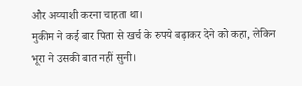और अय्याशी करना चाहता था।
मुकीम ने कई बार पिता से खर्च के रुपये बढ़ाकर देने को कहा, लेकिन भूरा ने उसकी बात नहीं सुनी।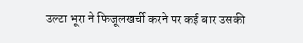उल्टा भूरा ने फिजूलखर्ची करने पर कई बार उसकी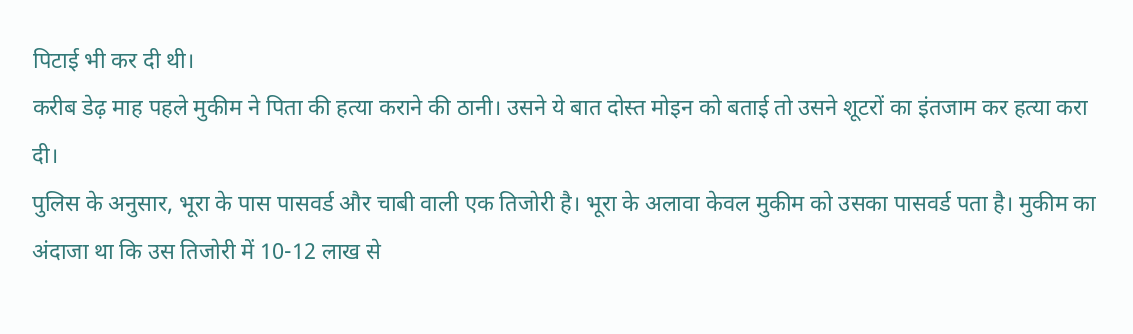पिटाई भी कर दी थी।
करीब डेढ़ माह पहले मुकीम ने पिता की हत्या कराने की ठानी। उसने ये बात दोस्त मोइन को बताई तो उसने शूटरों का इंतजाम कर हत्या करा दी।
पुलिस के अनुसार, भूरा के पास पासवर्ड और चाबी वाली एक तिजोरी है। भूरा के अलावा केवल मुकीम को उसका पासवर्ड पता है। मुकीम का अंदाजा था कि उस तिजोरी में 10-12 लाख से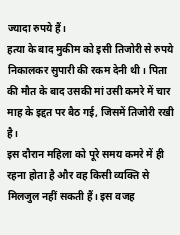ज्यादा रुपये हैं।
हत्या के बाद मुकीम को इसी तिजोरी से रुपये निकालकर सुपारी की रकम देनी थी। पिता की मौत के बाद उसकी मां उसी कमरे में चार माह के इद्दत पर बैठ गई, जिसमें तिजोरी रखी है।
इस दौरान महिला को पूरे समय कमरे में ही रहना होता है और वह किसी व्यक्ति से मिलजुल नहीं सकती हैं। इस वजह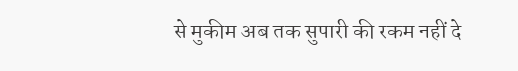से मुकीम अब तक सुपारी की रकम नहीं दे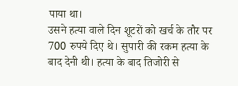पाया था।
उसने हत्या वाले दिन शूटरों को खर्च के तौर पर 700 रुपये दिए थे। सुपारी की रकम हत्या के बाद देनी थी। हत्या के बाद तिजोरी से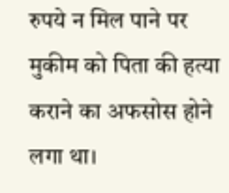रुपये न मिल पाने पर मुकीम को पिता की हत्या कराने का अफसोस होने लगा था।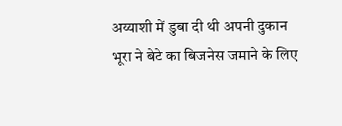अय्याशी में डुबा दी थी अपनी दुकान
भूरा ने बेटे का बिजनेस जमाने के लिए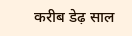करीब डेढ़ साल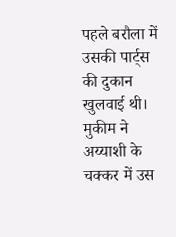पहले बरौला में उसकी पार्ट्स की दुकान खुलवाई थी। मुकीम ने अय्याशी के चक्कर में उस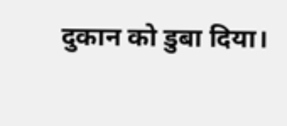दुकान को डुबा दिया।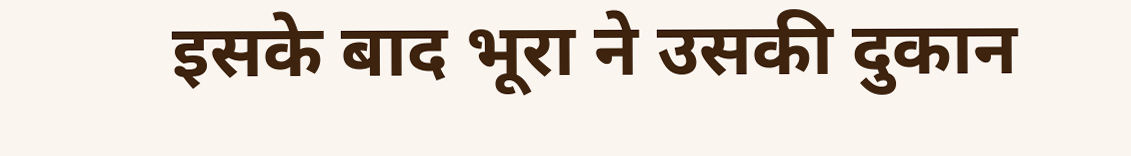इसके बाद भूरा ने उसकी दुकान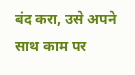बंद करा, उसे अपने साथ काम पर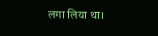लगा लिया था।